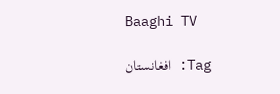Baaghi TV

Tag: افغانستان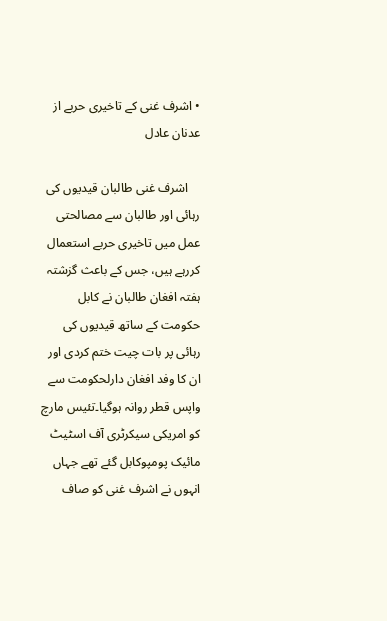• اشرف غنی کے تاخیری حربے از عدنان عادل

    اشرف غنی طالبان قیدیوں کی رہائی اور طالبان سے مصالحتی عمل میں تاخیری حربے استعمال کررہے ہیں، جس کے باعث گزشتہ ہفتہ افغان طالبان نے کابل حکومت کے ساتھ قیدیوں کی رہائی پر بات چیت ختم کردی اور ان کا وفد افغان دارلحکومت سے واپس قطر روانہ ہوگیا۔تئیس مارچ کو امریکی سیکرٹری آف اسٹیٹ مائیک پومپوکابل گئے تھے جہاں انہوں نے اشرف غنی کو صاف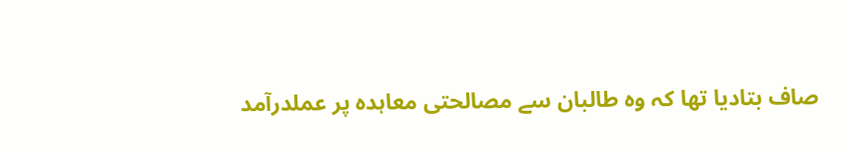صاف بتادیا تھا کہ وہ طالبان سے مصالحتی معاہدہ پر عملدرآمد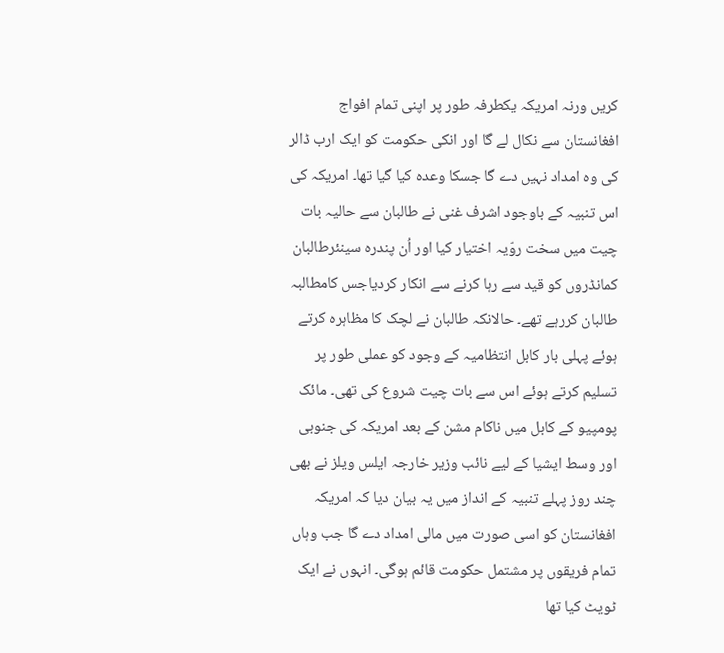کریں ورنہ امریکہ یکطرفہ طور پر اپنی تمام افواج افغانستان سے نکال لے گا اور انکی حکومت کو ایک ارب ڈالر کی وہ امداد نہیں دے گا جسکا وعدہ کیا گیا تھا۔ امریکہ کی اس تنبیہ کے باوجود اشرف غنی نے طالبان سے حالیہ بات چیت میں سخت روّیہ اختیار کیا اور اُن پندرہ سینئرطالبان کمانڈروں کو قید سے رہا کرنے سے انکار کردیاجس کامطالبہ طالبان کررہے تھے۔ حالانکہ طالبان نے لچک کا مظاہرہ کرتے ہوئے پہلی بار کابل انتظامیہ کے وجود کو عملی طور پر تسلیم کرتے ہوئے اس سے بات چیت شروع کی تھی۔ مائک پومپیو کے کابل میں ناکام مشن کے بعد امریکہ کی جنوبی اور وسط ایشیا کے لیے نائب وزیر خارجہ ایلس ویلز نے بھی چند روز پہلے تنبیہ کے انداز میں یہ بیان دیا کہ امریکہ افغانستان کو اسی صورت میں مالی امداد دے گا جب وہاں تمام فریقوں پر مشتمل حکومت قائم ہوگی۔ انہوں نے ایک ٹویٹ کیا تھا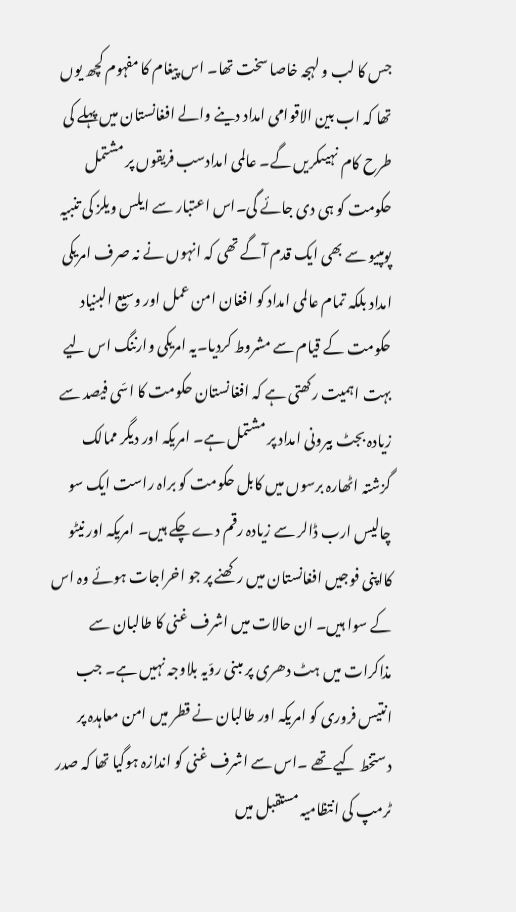جس کا لب و لہجہ خاصا سخت تھا۔ اس پیغام کا مفہوم کچھ یوں تھا کہ اب بین الاقوامی امداد دینے والے افغانستان میں پہلے کی طرح کام نہیںکریں گے۔ عالمی امدادسب فریقوں پر مشتمل حکومت کو ہی دی جائے گی۔اس اعتبار سے ایلس ویلز کی تنبیہ پومپیو سے بھی ایک قدم آگے تھی کہ انہوں نے نہ صرف امریکی امداد بلکہ تمام عالمی امداد کو افغان امن عمل اور وسیع البنیاد حکومت کے قیام سے مشروط کردیا۔یہ امریکی وارننگ اس لیے بہت اہمیت رکھتی ہے کہ افغانستان حکومت کا اسّی فیصد سے زیادہ بجٹ بیرونی امداد پر مشتمل ہے۔ امریکہ اور دیگر ممالک گزشتہ اٹھارہ برسوں میں کابل حکومت کو براہ راست ایک سو چالیس ارب ڈالر سے زیادہ رقم دے چکے ہیں۔ امریکہ اور نیٹو کااپنی فوجیں افغانستان میں رکھنے پر جو اخراجات ہوئے وہ اس کے سوا ہیں۔ ان حالات میں اشرف غنی کا طالبان سے مذاکرات میں ہٹ دھری پر مبنی روّیہ بلاوجہ نہیں ہے۔ جب انتیس فروری کو امریکہ اور طالبان نے قطر میں امن معاہدہ پر دستخط کیے تھے ۔اس سے اشرف غنی کو اندازہ ہوگیا تھا کہ صدر ٹرمپ کی انتظامیہ مستقبل میں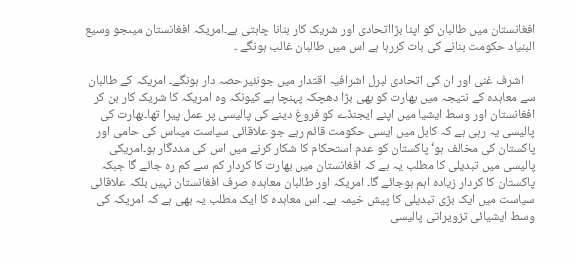افغانستان میں طالبان کو اپنا بڑااتحادی اور شریک کار بنانا چاہتی ہے۔امریکہ افغانستان میںجو وسیع البنیاد حکومت بنانے کی بات کررہا ہے اس میں طالبان غالب ہونگے ۔

    اشرف غنی اور ان کی اتحادی لبرل اشرافیہ اقتدار میں جونئیرحصہ دار ہونگے۔ امریکہ کے طالبان سے معاہدہ کے نتیجہ میں بھارت کو بھی بڑا دھچکہ پہنچا ہے کیونکہ وہ امریکہ کا شریک کار بن کر افغانستان اور وسط ایشیا میں اپنے ایجنڈے کو فروغ دینے کی پالیسی پر عمل پیرا تھا۔بھارت کی پالیسی یہ رہی ہے کہ کابل میں ایسی حکومت قائم رہے جو علاقائی سیاست میںاس کی حامی اور پاکستان کی مخالف ہو‘ پاکستان کو عدم استحکام کا شکار کرنے میں اس کی مددگار ہو۔امریکی پالیسی میں تبدیلی کا مطلب یہ ہے کہ افغانستان میں بھارت کا کردار کم سے کم رہ جائے گا جبکہ پاکستان کا کردار زیادہ اہم ہوجائے گا۔ امریکہ اور طالبان معاہدہ صرف افغانستان نہیں بلکہ علاقائی سیاست میں ایک بڑی تبدیلی کا پیش خیمہ ہے۔ اس معاہدہ کا ایک مطلب یہ بھی ہے کہ امریکہ کی وسط ایشیائی تزویراتی پالیسی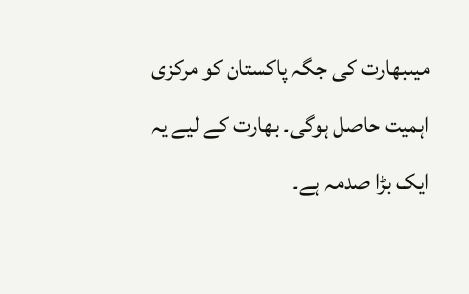میںبھارت کی جگہ پاکستان کو مرکزی اہمیت حاصل ہوگی۔ بھارت کے لیے یہ ایک بڑا صدمہ ہے۔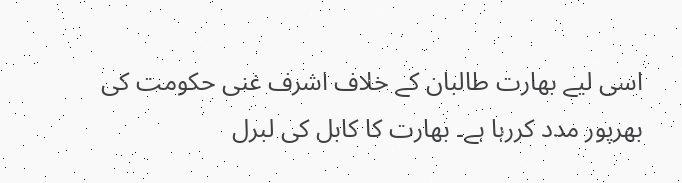اسی لیے بھارت طالبان کے خلاف اشرف غنی حکومت کی بھرپور مدد کررہا ہے۔ بھارت کا کابل کی لبرل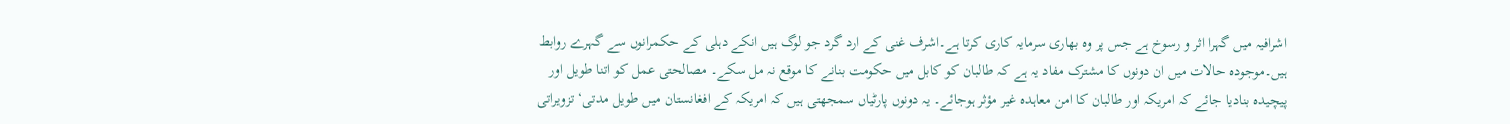اشرافیہ میں گہرا اثر و رسوخ ہے جس پر وہ بھاری سرمایہ کاری کرتا ہے۔اشرف غنی کے ارد گرد جو لوگ ہیں انکے دہلی کے حکمرانوں سے گہرے روابط ہیں۔موجودہ حالات میں ان دونوں کا مشترک مفاد یہ ہے کہ طالبان کو کابل میں حکومت بنانے کا موقع نہ مل سکے۔ مصالحتی عمل کو اتنا طویل اور پیچیدہ بنادیا جائے کہ امریکہ اور طالبان کا امن معاہدہ غیر مؤثر ہوجائے۔ یہ دونوں پارٹیاں سمجھتی ہیں کہ امریکہ کے افغانستان میں طویل مدتی‘ تزویراتی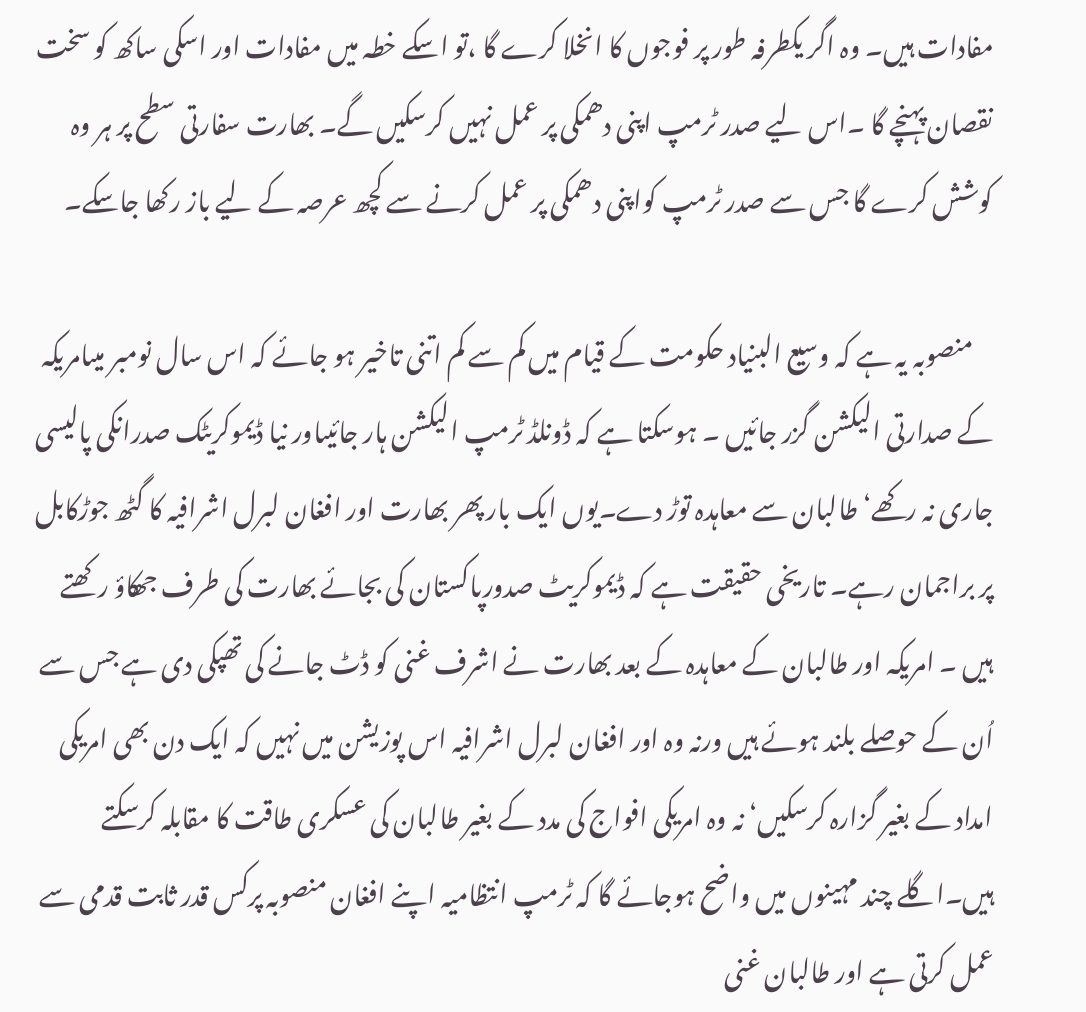مفادات ہیں۔ وہ اگر یکطرفہ طور پر فوجوں کا انخلا کرے گا ،تو اسکے خطہ میں مفادات اور اسکی ساکھ کو سخت نقصان پہنچے گا ۔اس لیے صدر ٹرمپ اپنی دھمکی پر عمل نہیں کرسکیں گے۔ بھارت سفارتی سطح پر ہر وہ کوشش کرے گا جس سے صدر ٹرمپ کواپنی دھمکی پر عمل کرنے سے کچھ عرصہ کے لیے باز رکھا جاسکے۔

    منصوبہ یہ ہے کہ وسیع البنیاد حکومت کے قیام میں کم سے کم اتنی تاخیر ہو جائے کہ اس سال نومبر میںامریکہ کے صدارتی الیکشن گزر جائیں ۔ ہوسکتا ہے کہ ڈونلڈ ٹرمپ الیکشن ہار جائیںاور نیا ڈیموکریٹک صدرانکی پالیسی جاری نہ رکھے‘ طالبان سے معاہدہ توڑ دے۔یوں ایک بار پھر بھارت اور افغان لبرل اشرافیہ کا گٹھ جوڑکابل پر براجمان رہے۔ تاریخی حقیقت ہے کہ ڈیموکریٹ صدورپاکستان کی بجائے بھارت کی طرف جھکاؤ رکھتے ہیں ۔ امریکہ اور طالبان کے معاہدہ کے بعد بھارت نے اشرف غنی کو ڈٹ جانے کی تھپکی دی ہے جس سے اُن کے حوصلے بلند ہوئے ہیں ورنہ وہ اور افغان لبرل اشرافیہ اس پوزیشن میں نہیں کہ ایک دن بھی امریکی امداد کے بغیر گزارہ کرسکیں‘ نہ وہ امریکی افواج کی مدد کے بغیر طالبان کی عسکری طاقت کا مقابلہ کرسکتے ہیں۔اگلے چند مہینوں میں واضح ہوجائے گا کہ ٹرمپ انتظامیہ اپنے افغان منصوبہ پرکس قدر ثابت قدمی سے عمل کرتی ہے اور طالبان غنی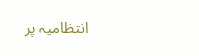انتظامیہ پر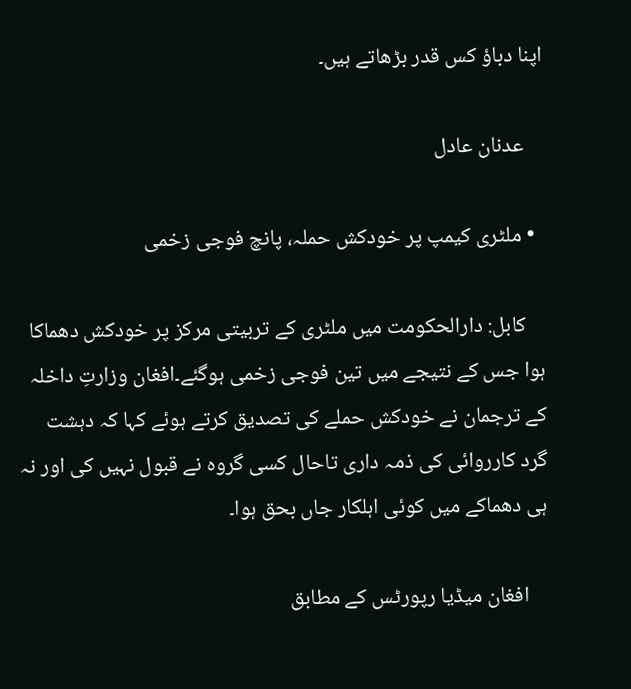اپنا دباؤ کس قدر بڑھاتے ہیں۔

    عدنان عادل

  • ملٹری کیمپ پر خودکش حملہ، پانچ فوجی زخمی

    کابل: دارالحکومت میں ملٹری کے تربیتی مرکز پر خودکش دھماکا ہوا جس کے نتیجے میں تین فوجی زخمی ہوگئے۔افغان وزارتِ داخلہ کے ترجمان نے خودکش حملے کی تصدیق کرتے ہوئے کہا کہ دہشت گرد کارروائی کی ذمہ داری تاحال کسی گروہ نے قبول نہیں کی اور نہ ہی دھماکے میں کوئی اہلکار جاں بحق ہوا۔

    افغان میڈیا رپورٹس کے مطابق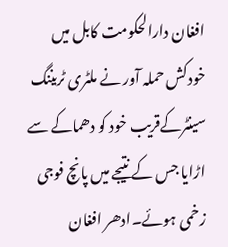افغان دارالحکومت کابل میں خودکش حملہ آور نے ملٹری ٹریننگ سینٹرکےقریب خود کو دھماکے سے اڑایا جس کے نتیجے میں پانچ فوجی زخمی ہوئے۔ادھر افغان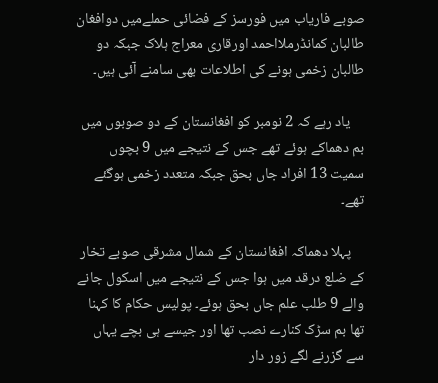صوبے فاریاب میں فورسز کے فضائی حملےمیں دوافغان طالبان کمانڈرملااحمد اورقاری معراج ہلاک جبکہ دو طالبان زخمی ہونے کی اطلاعات بھی سامنے آئی ہیں۔

    یاد رہے کہ 2 نومبر کو افغانستان کے دو صوبوں میں بم دھماکے ہوئے تھے جس کے نتیجے میں 9 بچوں سمیت 13 افراد جاں بحق جبکہ متعدد زخمی ہوگئے تھے۔

    پہلا دھماکہ افغانستان کے شمال مشرقی صوبے تخار کے ضلع درقد میں ہوا جس کے نتیجے میں اسکول جانے والے 9 طلب علم جاں بحق ہوئے۔ پولیس حکام کا کہنا تھا بم سڑک کنارے نصب تھا اور جیسے ہی بچے یہاں سے گزرنے لگے زور دار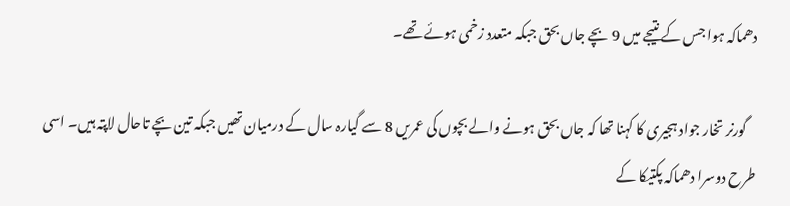دھماکہ ہوا جس کے نتیجے میں 9 بچے جاں بحق جبکہ متعدد زخمی ہوئے تھے۔

    گورنر تخار جواد ہجیری کا کہنا تھا کہ جاں بحق ہونے والے بچوں کی عمریں 8 سے گیارہ سال کے درمیان تھیں جبکہ تین بچے تاحال لاپتہ ہیں۔ اسی طرح دوسرا دھماکہ پکتیکا کے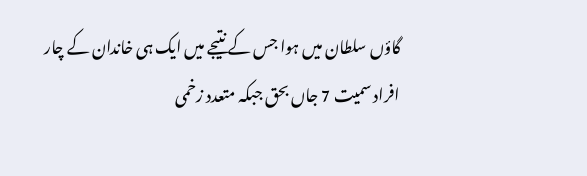گاؤں سلطان میں ہوا جس کے نتیجے میں ایک ہی خاندان کے چار افراد سمیت 7 جاں بحق جبکہ متعدد زخمی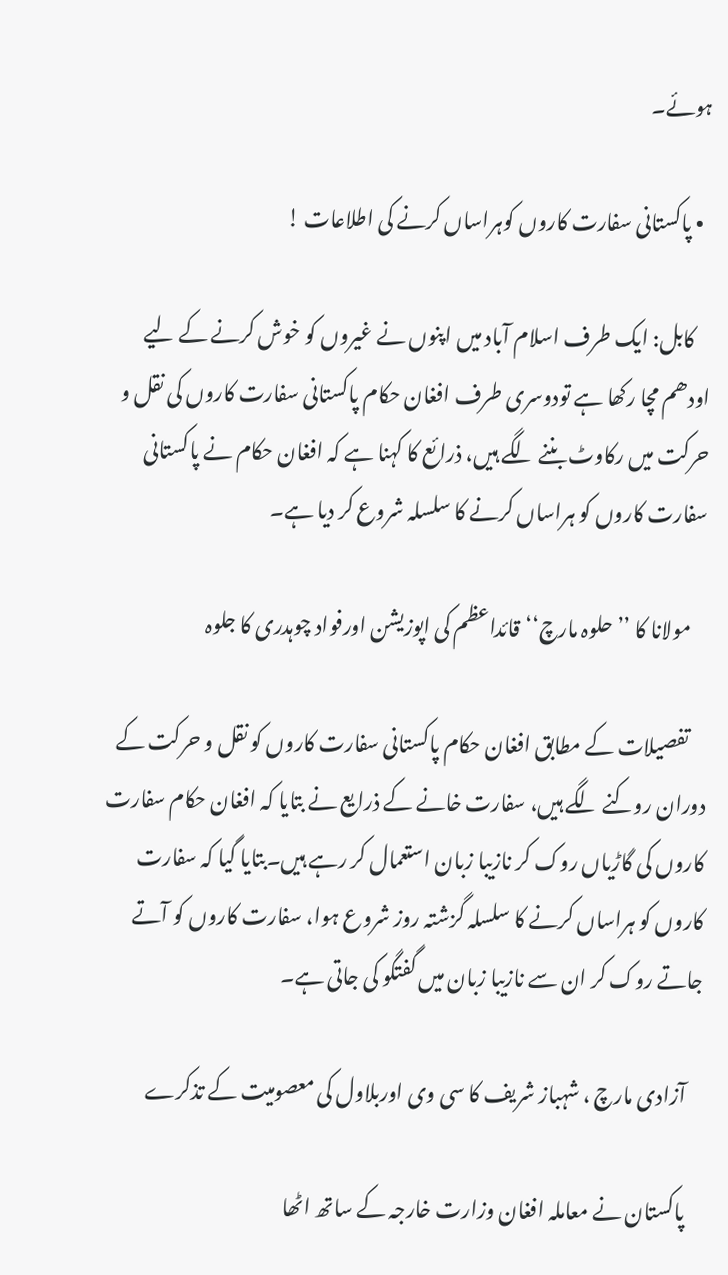ہوئے۔

  • پاکستانی سفارت کاروں کوہراساں کرنے کی اطلاعات !

    کابل: ایک طرف اسلام آباد میں اپنوں نے غیروں کو خوش کرنے کے لیے اودھم مچا رکھا ہے تودوسری طرف افغان حکام پاکستانی سفارت کاروں کی نقل و حرکت میں رکاوٹ بننے لگے ہیں، ذرائع کا کہنا ہے کہ افغان حکام نے پاکستانی سفارت کاروں کو ہراساں کرنے کا سلسلہ شروع کر دیا ہے۔

    مولانا کا ’’حلوہ مارچ‘‘قائداعظم کی اپوزیشن اورفواد چوہدری کا جلوہ

    تفصیلات کے مطابق افغان حکام پاکستانی سفارت کاروں کو نقل و حرکت کے دوران روکنے لگے ہیں، سفارت خانے کے ذرایع نے بتایا کہ افغان حکام سفارت کاروں کی گاڑیاں روک کر نازیبا زبان استعمال کر رہے ہیں۔بتایا گیا کہ سفارت کاروں کو ہراساں کرنے کا سلسلہ گزشتہ روز شروع ہوا، سفارت کاروں کو آتے جاتے روک کر ان سے نازیبا زبان میں گفتگو کی جاتی ہے۔

    آزادی مارچ ، شہباز شریف کا سی وی اوربلاول کی معصومیت کے تذکرے

    پاکستان نے معاملہ افغان وزارت خارجہ کے ساتھ اٹھا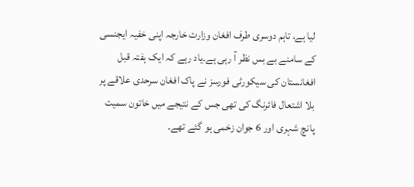لیا ہے، تاہم دوسری طرف افغان وزارت خارجہ اپنی خفیہ ایجنسی کے سامنے بے بس نظر آ رہی ہے۔یاد رہے کہ ایک ہفتہ قبل افغانستان کی سیکورٹی فورسز نے پاک افغان سرحدی علاقے پر بلا اشتعال فائرنگ کی تھی جس کے نتیجے میں خاتون سمیت پانچ شہری اور 6 جوان زخمی ہو گئے تھے۔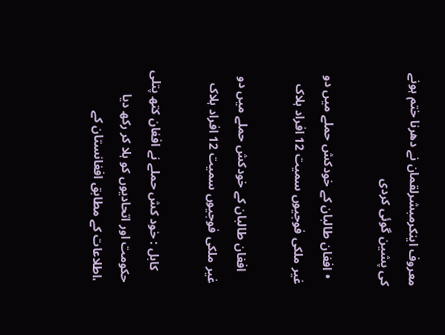معروف اینکرمبشرلقمان نے دھرنا ختم ہونے کی پشین گوئی کردی

  • افغان طالبان کے خودکش حملے میں دو غیر ملکی فوجیوں سمیت 12 افراد ہلاک

    افغان طالبان کے خودکش حملے میں دو غیر ملکی فوجیوں سمیت 12 افراد ہلاک

    کابل : خود کش حملے نے افغان کتھ پتلی حکومت اور اتحادیوں کو ہلا کر رکھ دیا ،اطلاعات کے مطابق افغانستان کے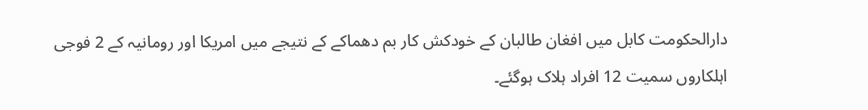دارالحکومت کابل میں افغان طالبان کے خودکش کار بم دھماکے کے نتیجے میں امریکا اور رومانیہ کے 2 فوجی اہلکاروں سمیت 12 افراد ہلاک ہوگئے۔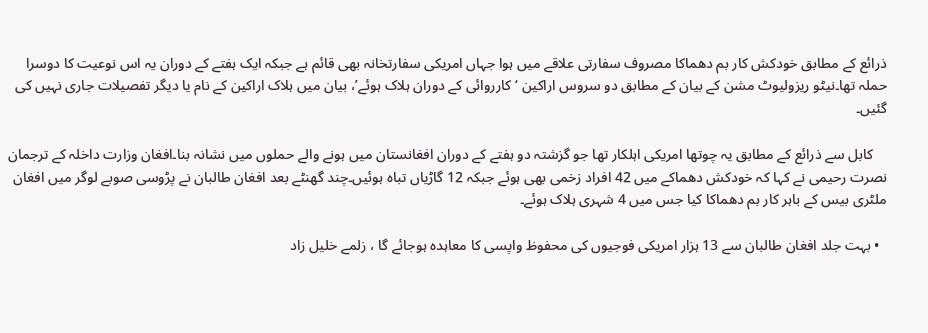ذرائع کے مطابق خودکش کار بم دھماکا مصروف سفارتی علاقے میں ہوا جہاں امریکی سفارتخانہ بھی قائم ہے جبکہ ایک ہفتے کے دوران یہ اس نوعیت کا دوسرا حملہ تھا۔نیٹو ریزولیوٹ مشن کے بیان کے مطابق دو سروس اراکین ‘کارروائی کے دوران ہلاک ہوئے’، بیان میں ہلاک اراکین کے نام یا دیگر تفصیلات جاری نہیں کی گئیں۔

    کابل سے ذرائع کے مطابق یہ چوتھا امریکی اہلکار تھا جو گزشتہ دو ہفتے کے دوران افغانستان میں ہونے والے حملوں میں نشانہ بنا۔افغان وزارت داخلہ کے ترجمان نصرت رحیمی نے کہا کہ خودکش دھماکے میں 42 افراد زخمی بھی ہوئے جبکہ 12 گاڑیاں تباہ ہوئیں۔چند گھنٹے بعد افغان طالبان نے پڑوسی صوبے لوگر میں افغان ملٹری بیس کے باہر کار بم دھماکا کیا جس میں 4 شہری ہلاک ہوئے۔

  • بہت جلد افغان طالبان سے 13 ہزار امریکی فوجیوں کی محفوظ واپسی کا معاہدہ ہوجائے گا ، زلمے خلیل زاد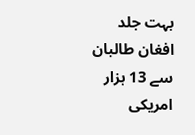بہت جلد افغان طالبان سے 13 ہزار امریکی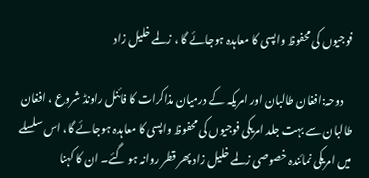فوجیوں کی محفوظ واپسی کا معاہدہ ہوجائے گا ، زلمے خلیل زاد

    دوحہ:افغان طالبان اور امریکہ کے درمیان مذاکرات کا فائنل راونڈ شروع ، افغان طالبان سے بہت جلد امریکی فوجیوں کی محفوظ واپسی کا معاہدہ ہوجائے گا، اس سلسلے میں‌ امریکی نمائندہ خصوصی زلمے خلیل زاد پھر قطر روانہ ہو گئے۔ ان کا کہنا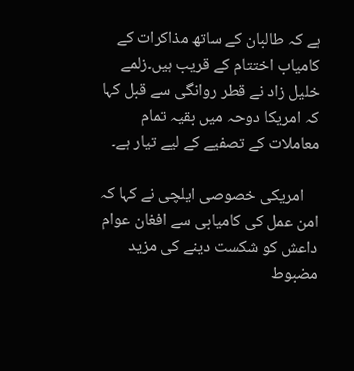ہے کہ طالبان کے ساتھ مذاکرات کے کامیاب اختتام کے قریب ہیں۔زلمے خلیل زاد نے قطر روانگی سے قبل کہا کہ امریکا دوحہ میں بقیہ تمام معاملات کے تصفیے کے لیے تیار ہے۔

    امریکی خصوصی ایلچی نے کہا کہ امن عمل کی کامیابی سے افغان عوام داعش کو شکست دینے کی مزید مضبوط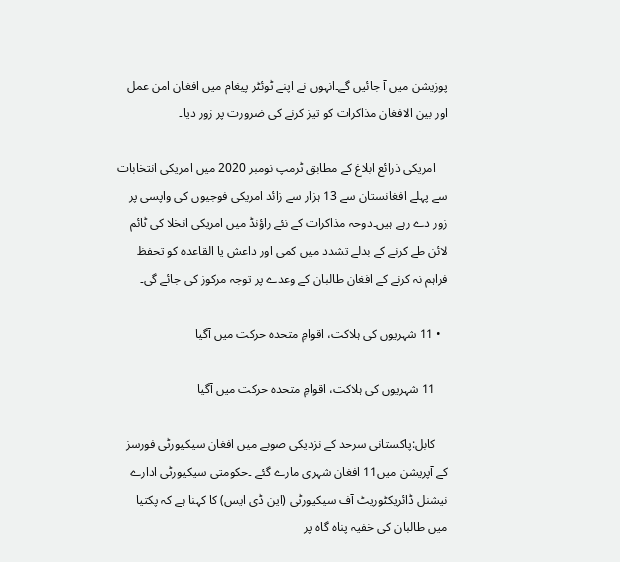پوزیشن میں آ جائیں گے۔انہوں نے اپنے ٹوئٹر پیغام میں افغان امن عمل اور بین الافغان مذاکرات کو تیز کرنے کی ضرورت پر زور دیا۔

    امریکی ذرائع ابلاغ کے مطابق ٹرمپ نومبر 2020 میں امریکی انتخابات سے پہلے افغانستان سے 13 ہزار سے زائد امریکی فوجیوں کی واپسی پر زور دے رہے ہیں۔دوحہ مذاکرات کے نئے راؤنڈ میں امریکی انخلا کی ٹائم لائن طے کرنے کے بدلے تشدد میں کمی اور داعش یا القاعدہ کو تحفظ فراہم نہ کرنے کے افغان طالبان کے وعدے پر توجہ مرکوز کی جائے گی۔

  • 11 شہریوں کی ہلاکت، اقوامِ متحدہ حرکت میں آگیا

    11 شہریوں کی ہلاکت، اقوامِ متحدہ حرکت میں آگیا

    کابل:پاکستانی سرحد کے نزدیکی صوبے میں افغان سیکیورٹی فورسز کے آپریشن میں11 افغان شہری مارے گئے ۔حکومتی سیکیورٹی ادارے نیشنل ڈائریکٹوریٹ آف سیکیورٹی (این ڈی ایس) کا کہنا ہے کہ پکتیا میں طالبان کی خفیہ پناہ گاہ پر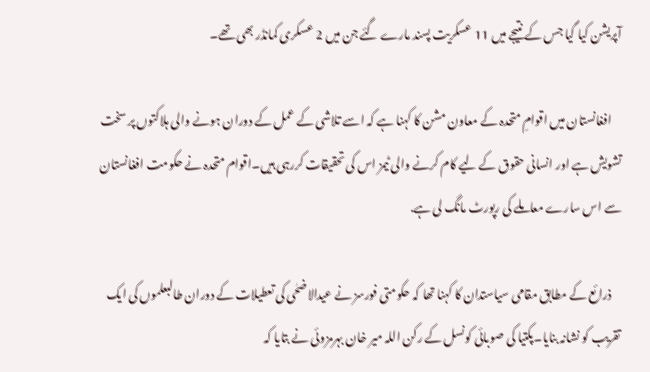آپریشن کیا گیا جس کے نتیجے میں 11 عسکریت پسند مارے گئے جن میں 2 عسکری کمانڈر بھی تھے۔

    افغانستان میں اقوامِ متحدہ کے معاون مشن کا کہنا ہے کہ اسے تلاشی کے عمل کے دوران ہونے والی ہلاکتوں پر سخت تشویش ہے اور انسانی حقوق کے لیے کام کرنے والی ٹیمز اس کی تحقیقات کررہی ہیں۔اقوام متحدہ نے حکومت افغانستان سے اس سارے معاملے کی رپورٹ مانگ لی ہے.

    ذرائع کے مطابق مقامی سیاستدان کا کہنا تھا کہ حکومتی فورسز نے عیدالاضحٰی کی تعطیلات کے دوران طالبعلموں کی ایک تقریب کو نشانہ بنایا۔پکتیا کی صوبائی کونسل کے رکن اللہ میر خان بہرمزوئی نے بتایا کہ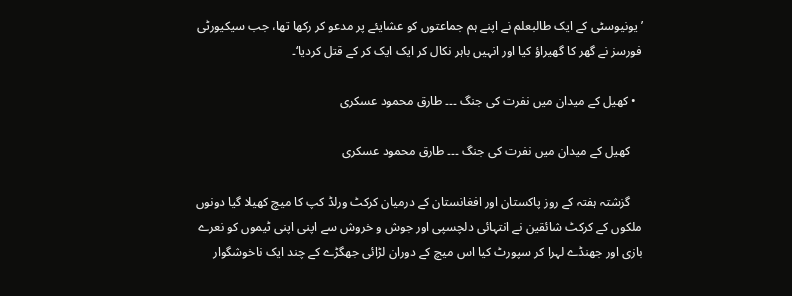’یونیوسٹی کے ایک طالبعلم نے اپنے ہم جماعتوں کو عشایئے پر مدعو کر رکھا تھا، جب سیکیورٹی فورسز نے گھر کا گھیراؤ کیا اور انہیں باہر نکال کر ایک ایک کر کے قتل کردیا‘۔

  • کھیل کے میدان میں نفرت کی جنگ ۔۔۔ طارق محمود عسکری

    کھیل کے میدان میں نفرت کی جنگ ۔۔۔ طارق محمود عسکری

    گزشتہ ہفتہ کے روز پاکستان اور افغانستان کے درمیان کرکٹ ورلڈ کپ کا میچ کھیلا گیا دونوں ملکوں کے کرکٹ شائقین نے انتہائی دلچسپی اور جوش و خروش سے اپنی اپنی ٹیموں کو نعرے بازی اور جھنڈے لہرا کر سپورٹ کیا اس میچ کے دوران لڑائی جھگڑے کے چند ایک ناخوشگوار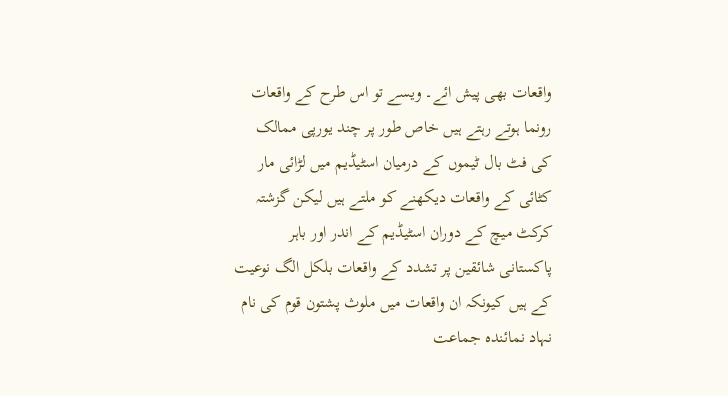واقعات بھی پیش ائے۔ ویسے تو اس طرح کے واقعات رونما ہوتے رہتے ہیں خاص طور پر چند یورپی ممالک کی فٹ بال ٹیموں کے درمیان اسٹیڈیم میں لڑائی مار کٹائی کے واقعات دیکھنے کو ملتے ہیں لیکن گزشتہ کرکٹ میچ کے دوران اسٹیڈیم کے اندر اور باہر پاکستانی شائقین پر تشدد کے واقعات بلکل الگ نوعیت کے ہیں کیونکہ ان واقعات میں ملوث پشتون قوم کی نام نہاد نمائندہ جماعت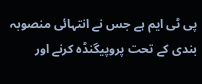پی ٹی ایم ہے جس نے انتہائی منصوبہ بندی کے تحت پروپیگنڈہ کرنے اور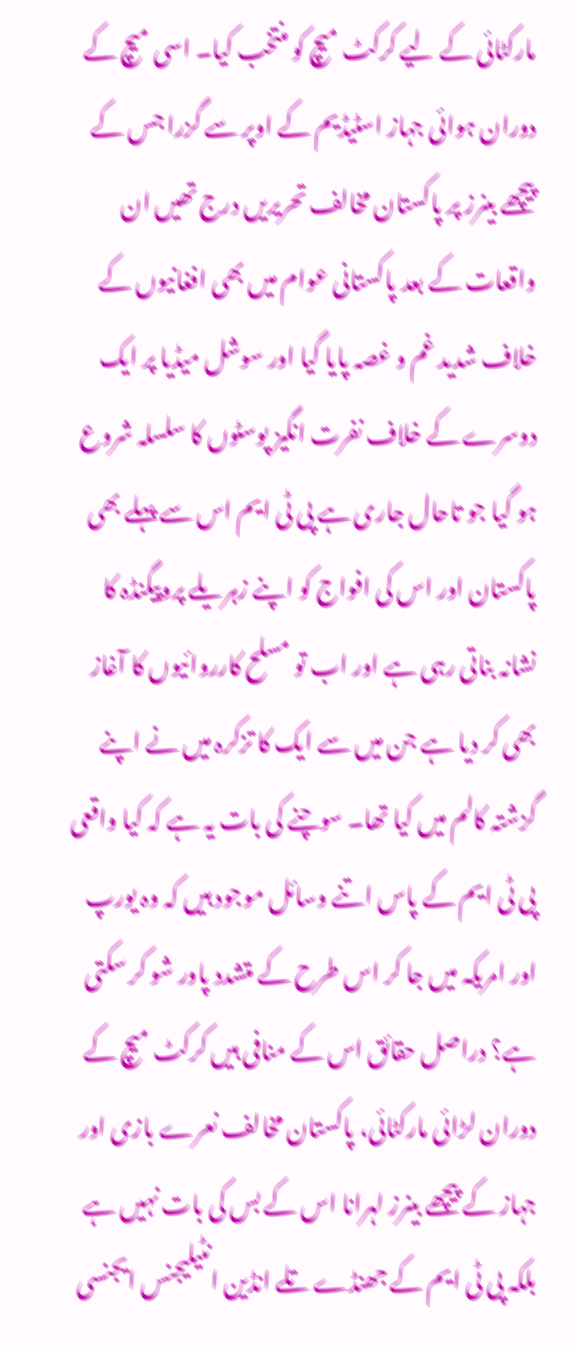مارکٹائی کے لیے کرکٹ میچ کو منتخب کیا۔ اسی میچ کے دوران ہوائی جہاز اسٹیڈیم کے اوپر سے گزرا جس کے پیچھے بینرز پر پاکستان مخالف تحریریں درج تھیں ان واقعات کے بعد پاکستانی عوام میں بھی افغانیوں کے خلاف شدید غم و غصہ پایا گیا اور سوشل میڈیا پر ایک دوسرے کے خلاف نفرت انگیز پوسٹوں کا سلسلہ شروع ہو گیا جو تاحال جاری ہے پی ٹی ایم اس سے پہلے بھی پاکستان اور اس کی افواج کو اپنے زہریلے پروپیگنڈہ کا نشانہ بناتی رہی ہے اور اب تو مسلح کارروائیوں کا آغاز بھی کر دیا ہے جن میں سے ایک کا تزکرہ میں نے اپنے گزشتہ کالم میں کیا تھا۔ سوچنے کی بات یہ ہے کہ کیا واقعی پی ٹی ایم کے پاس اتنے وسائل موجود ہیں کہ وہ یورپ اور امریکہ میں جا کر اس طرح کے متشدد پاور شو کر سکتی ہے؟ دراصل حقائق اس کے منافی ہیں کرکٹ میچ کے دوران لڑائی مارکٹائی، پاکستان مخالف نعرے بازی اور جہاز کے پیچھے بینرز لہرانا اس کے بس کی بات نہیں ہے بلکہ پی ٹی ایم کے جھنڈے تلے انڈین انٹیلیجنس ایجنسی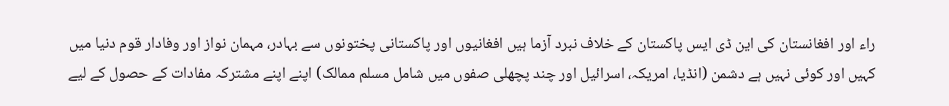راء اور افغانستان کی این ڈی ایس پاکستان کے خلاف نبرد آزما ہیں افغانیوں اور پاکستانی پختونوں سے بہادر، مہمان نواز اور وفادار قوم دنیا میں کہیں اور کوئی نہیں ہے دشمن (انڈیا، امریکہ، اسرائیل اور چند پچھلی صفوں میں شامل مسلم ممالک) اپنے اپنے مشترکہ مفادات کے حصول کے لیے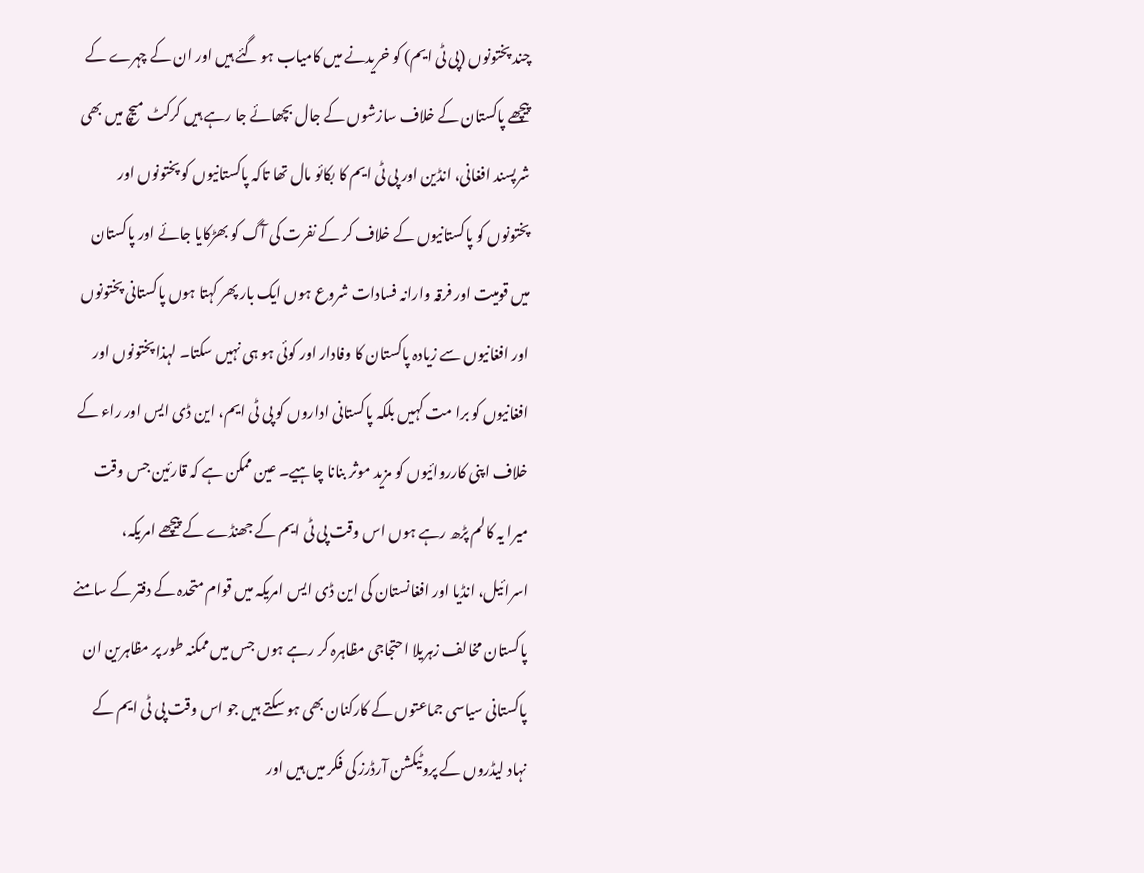چند پختونوں (پی ٹی ایم) کو خریدنے میں کامیاب ہو گئے ہیں اور ان کے چہرے کے پیچھے پاکستان کے خلاف سازشوں کے جال بچھائے جا رہے ہیں کرکٹ میچ میں بھی شرپسند افغانی، انڈین اور پی ٹی ایم کا بکائو مال تھا تاکہ پاکستانیوں کو پختونوں اور پختونوں کو پاکستانیوں کے خلاف کر کے نفرت کی آگ کو بھڑکایا جائے اور پاکستان میں قومیت اور فرقہ وارانہ فسادات شروع ہوں ایک بار پھر کہتا ہوں پاکستانی پختونوں اور افغانیوں سے زیادہ پاکستان کا وفادار اور کوئی ہو ہی نہیں سکتا۔ لہذا پختونوں اور افغانیوں کو برا مت کہیں بلکہ پاکستانی اداروں کو پی ٹی ایم، این ڈی ایس اور راء کے خلاف اپنی کارروائیوں کو مزید موثر بنانا چاہیے۔ عین ممکن ہے کہ قارئین جس وقت میرا یہ کالم پڑھ رہے ہوں اس وقت پی ٹی ایم کے جھنڈے کے پیچھے امریکہ، اسرائیل، انڈیا اور افغانستان کی این ڈی ایس امریکہ میں قوام متحدہ کے دفتر کے سامنے پاکستان مخالف زہریلا احتجاجی مظاہرہ کر رہے ہوں جس میں ممکنہ طور پر مظاہرین ان پاکستانی سیاسی جماعتوں کے کارکنان بھی ہو سکتے ہیں جو اس وقت پی ٹی ایم کے نہاد لیڈروں کے پروٹیکشن آرڈرز کی فکر میں ہیں اور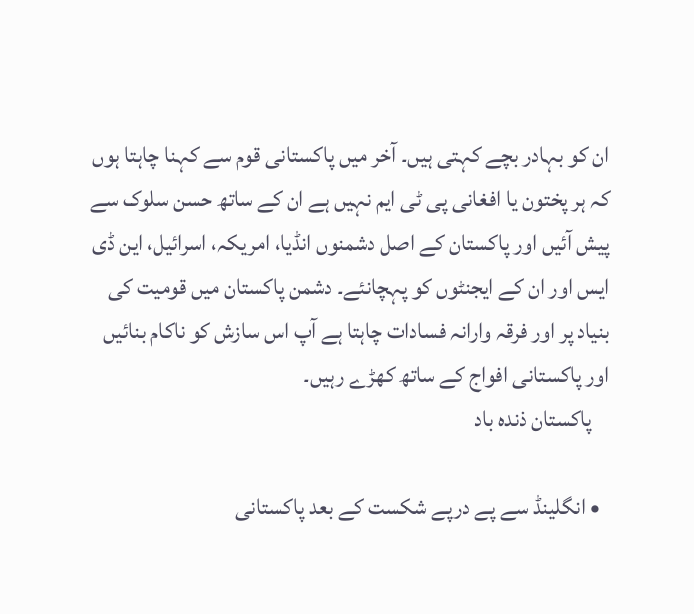ان کو بہادر بچے کہتی ہیں۔ آخر میں پاکستانی قوم سے کہنا چاہتا ہوں کہ ہر پختون یا افغانی پی ٹی ایم نہیں ہے ان کے ساتھ حسن سلوک سے پیش آئیں اور پاکستان کے اصل دشمنوں انڈیا، امریکہ، اسرائیل، این ڈی ایس اور ان کے ایجنٹوں کو پہچانئے۔ دشمن پاکستان میں قومیت کی بنیاد پر اور فرقہ وارانہ فسادات چاہتا ہے آپ اس سازش کو ناکام بنائیں اور پاکستانی افواج کے ساتھ کھڑے رہیں۔
    پاکستان ذندہ باد

  • انگلینڈ سے پے درپے شکست کے بعد پاکستانی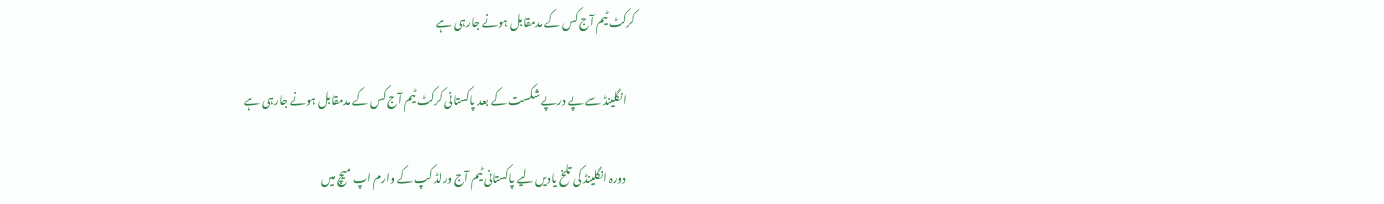کرکٹ ٹیم آج کس کے مدمقابل ہونے جارہی ہے

    انگلینڈ سے پے درپے شکست کے بعد پاکستانی کرکٹ ٹیم آج کس کے مدمقابل ہونے جارہی ہے

    دورہ انگلینڈ کی تلخ یادیں لیے پاکستانی ٹیم آج ورلڈ کپ کے وارم اپ میچ میں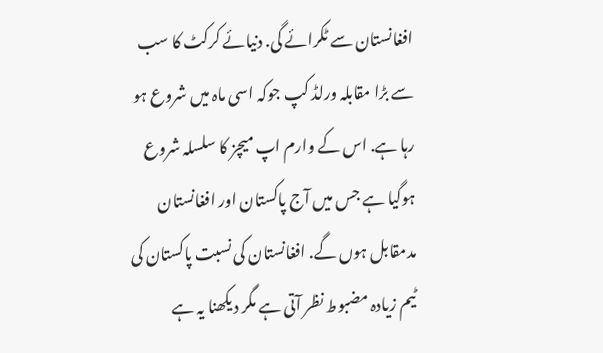افغانستان سے ٹکرائے گی. دنیائے کرکٹ کا سب سے بڑا مقابلہ ورلڈ کپ جوکہ اسی ماہ میں شروع ہو رہا ہے. اس کے وارم اپ میچز کا سلسلہ شروع ہوگیا ہے جس میں آج پاکستان اور افغانستان مدمقابل ہوں گے. افغانستان کی نسبت پاکستان کی ٹیم زیادہ مضبوط نظر آتی ہے مگر دیکھنا یہ ہے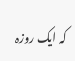کہ ایک روزہ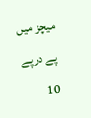میچز میں پے درپے 10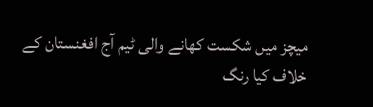میچز میں شکست کھانے والی ٹیم آج افغنستان کے خلاف کیا رنگ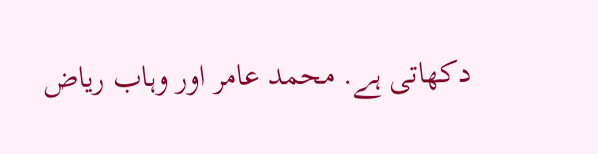دکھاتی ہے. محمد عامر اور وہاب ریاض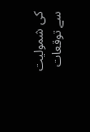کی شمولیت سے توقعات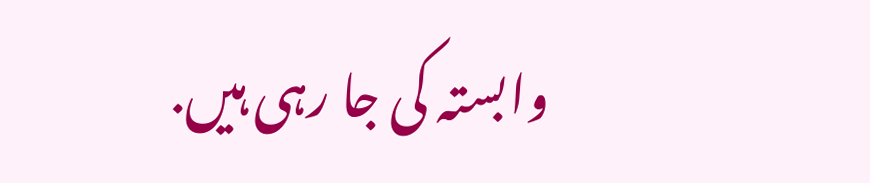وابستہ کی جا رہی ہیں.